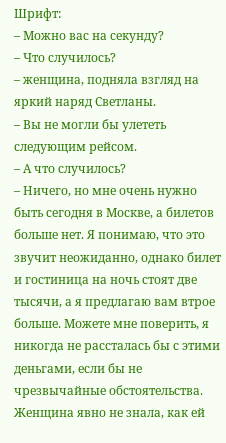Шрифт:
– Можно вас на секунду?
– Что случилось?
– женщина, подняла взгляд на яркий наряд Светланы.
– Вы не могли бы улететь следующим рейсом.
– А что случилось?
– Ничего, но мне очень нужно быть сегодня в Москве, а билетов больше нет. Я понимаю, что это звучит неожиданно, однако билет и гостиница на ночь стоят две тысячи, а я предлагаю вам втрое больше. Можете мне поверить, я никогда не рассталась бы с этими деньгами, если бы не чрезвычайные обстоятельства.
Женщина явно не знала, как ей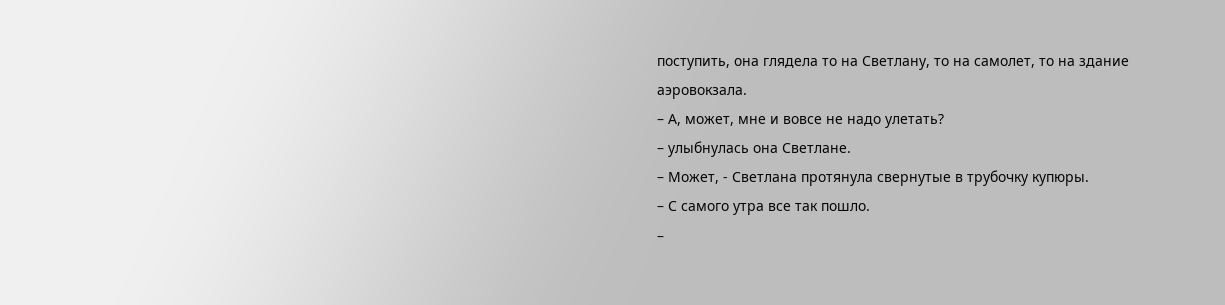поступить, она глядела то на Светлану, то на самолет, то на здание аэровокзала.
– А, может, мне и вовсе не надо улетать?
– улыбнулась она Светлане.
– Может, - Светлана протянула свернутые в трубочку купюры.
– С самого утра все так пошло.
–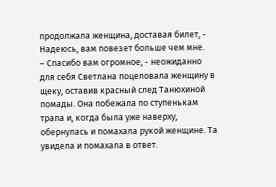продолжала женщина, доставая билет, - Надеюсь, вам повезет больше чем мне.
– Спасибо вам огромное, - неожиданно для себя Светлана поцеловала женщину в щеку, оставив красный след Танюхиной помады. Она побежала по ступенькам трапа и, когда была уже наверху, обернулась и помахала рукой женщине. Та увидела и помахала в ответ.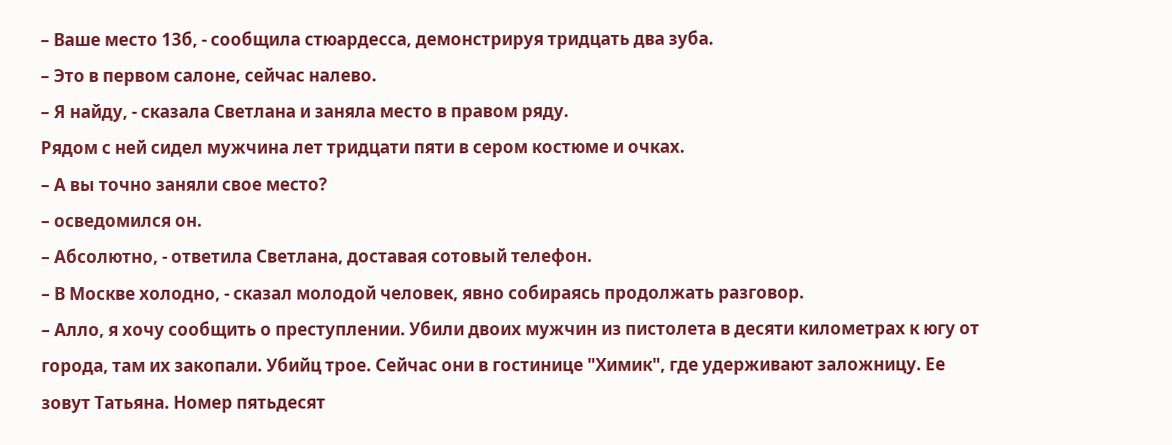– Ваше место 13б, - сообщила стюардесса, демонстрируя тридцать два зуба.
– Это в первом салоне, сейчас налево.
– Я найду, - сказала Светлана и заняла место в правом ряду.
Рядом с ней сидел мужчина лет тридцати пяти в сером костюме и очках.
– А вы точно заняли свое место?
– осведомился он.
– Абсолютно, - ответила Светлана, доставая сотовый телефон.
– В Москве холодно, - сказал молодой человек, явно собираясь продолжать разговор.
– Алло, я хочу сообщить о преступлении. Убили двоих мужчин из пистолета в десяти километрах к югу от города, там их закопали. Убийц трое. Сейчас они в гостинице "Химик", где удерживают заложницу. Ее зовут Татьяна. Номер пятьдесят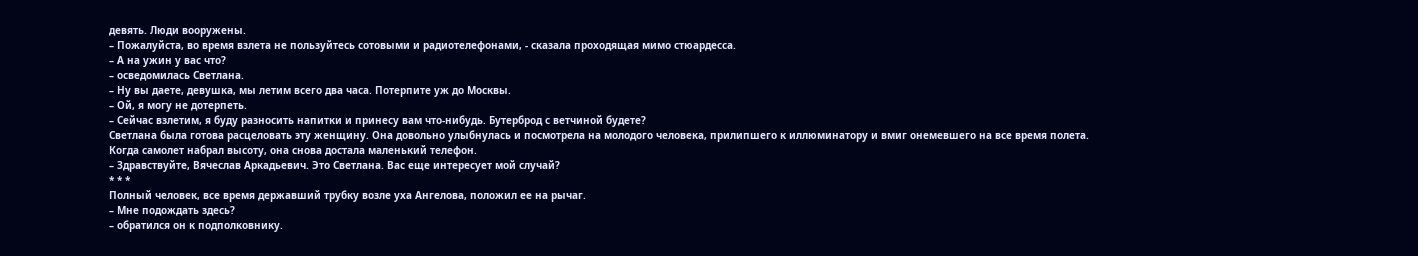девять. Люди вооружены.
– Пожалуйста, во время взлета не пользуйтесь сотовыми и радиотелефонами, - сказала проходящая мимо стюардесса.
– А на ужин у вас что?
– осведомилась Светлана.
– Ну вы даете, девушка, мы летим всего два часа. Потерпите уж до Москвы.
– Ой, я могу не дотерпеть.
– Сейчас взлетим, я буду разносить напитки и принесу вам что-нибудь. Бутерброд с ветчиной будете?
Светлана была готова расцеловать эту женщину. Она довольно улыбнулась и посмотрела на молодого человека, прилипшего к иллюминатору и вмиг онемевшего на все время полета. Когда самолет набрал высоту, она снова достала маленький телефон.
– Здравствуйте, Вячеслав Аркадьевич. Это Светлана. Вас еще интересует мой случай?
* * *
Полный человек, все время державший трубку возле уха Ангелова, положил ее на рычаг.
– Мне подождать здесь?
– обратился он к подполковнику.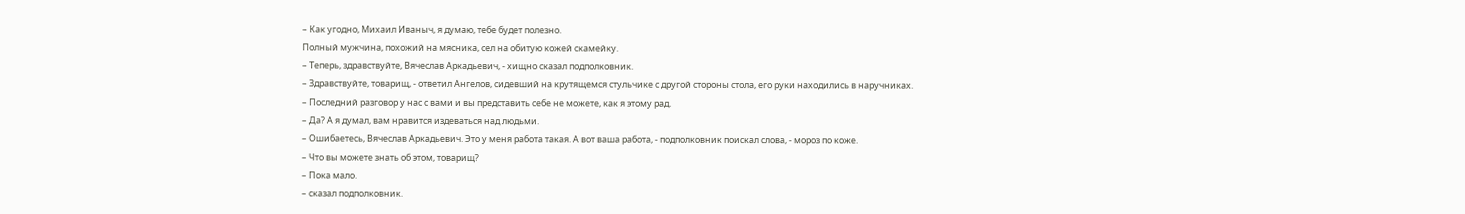– Как угодно, Михаил Иваныч, я думаю, тебе будет полезно.
Полный мужчина, похожий на мясника, сел на обитую кожей скамейку.
– Теперь, здравствуйте, Вячеслав Аркадьевич, - хищно сказал подполковник.
– Здравствуйте, товарищ, - ответил Ангелов, сидевший на крутящемся стульчике с другой стороны стола, его руки находились в наручниках.
– Последний разговор у нас с вами и вы представить себе не можете, как я этому рад.
– Да? А я думал, вам нравится издеваться над людьми.
– Ошибаетесь, Вячеслав Аркадьевич. Это у меня работа такая. А вот ваша работа, - подполковник поискал слова, - мороз по коже.
– Что вы можете знать об этом, товарищ?
– Пока мало.
– сказал подполковник.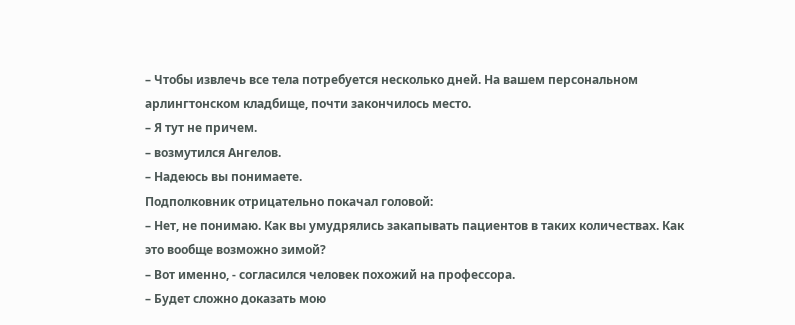– Чтобы извлечь все тела потребуется несколько дней. На вашем персональном арлингтонском кладбище, почти закончилось место.
– Я тут не причем.
– возмутился Ангелов.
– Надеюсь вы понимаете.
Подполковник отрицательно покачал головой:
– Нет, не понимаю. Как вы умудрялись закапывать пациентов в таких количествах. Как это вообще возможно зимой?
– Вот именно, - согласился человек похожий на профессора.
– Будет сложно доказать мою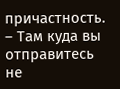причастность.
– Там куда вы отправитесь не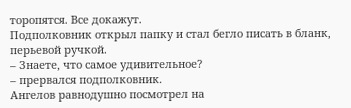торопятся. Все докажут.
Подполковник открыл папку и стал бегло писать в бланк, перьевой ручкой.
– Знаете, что самое удивительное?
– прервался подполковник.
Ангелов равнодушно посмотрел на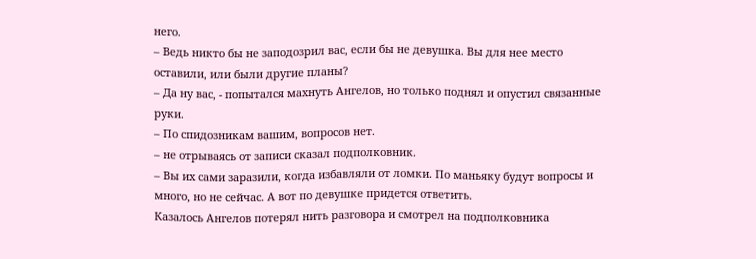него.
– Ведь никто бы не заподозрил вас, если бы не девушка. Вы для нее место оставили, или были другие планы?
– Да ну вас, - попытался махнуть Ангелов, но только поднял и опустил связанные руки.
– По спидозникам вашим, вопросов нет.
– не отрываясь от записи сказал подполковник.
– Вы их сами заразили, когда избавляли от ломки. По маньяку будут вопросы и много, но не сейчас. А вот по девушке придется ответить.
Казалось Ангелов потерял нить разговора и смотрел на подполковника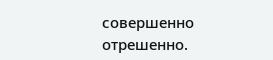совершенно отрешенно.